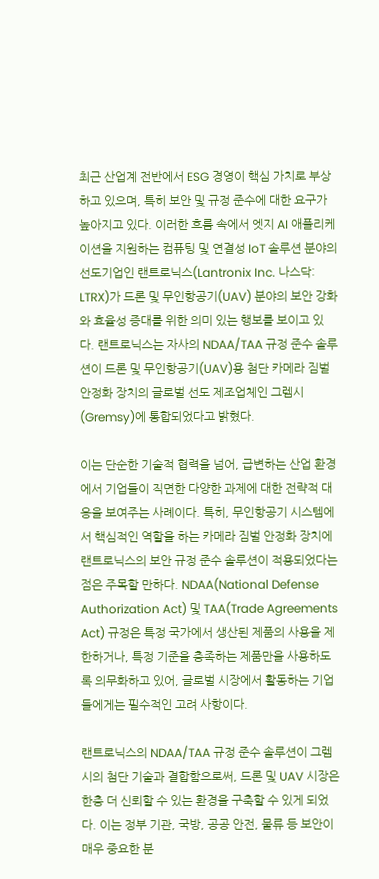최근 산업계 전반에서 ESG 경영이 핵심 가치로 부상하고 있으며, 특히 보안 및 규정 준수에 대한 요구가 높아지고 있다. 이러한 흐름 속에서 엣지 AI 애플리케이션을 지원하는 컴퓨팅 및 연결성 IoT 솔루션 분야의 선도기업인 랜트로닉스(Lantronix Inc. 나스닥: LTRX)가 드론 및 무인항공기(UAV) 분야의 보안 강화와 효율성 증대를 위한 의미 있는 행보를 보이고 있다. 랜트로닉스는 자사의 NDAA/TAA 규정 준수 솔루션이 드론 및 무인항공기(UAV)용 첨단 카메라 짐벌 안정화 장치의 글로벌 선도 제조업체인 그렘시(Gremsy)에 통합되었다고 밝혔다.

이는 단순한 기술적 협력을 넘어, 급변하는 산업 환경에서 기업들이 직면한 다양한 과제에 대한 전략적 대응을 보여주는 사례이다. 특히, 무인항공기 시스템에서 핵심적인 역할을 하는 카메라 짐벌 안정화 장치에 랜트로닉스의 보안 규정 준수 솔루션이 적용되었다는 점은 주목할 만하다. NDAA(National Defense Authorization Act) 및 TAA(Trade Agreements Act) 규정은 특정 국가에서 생산된 제품의 사용을 제한하거나, 특정 기준을 충족하는 제품만을 사용하도록 의무화하고 있어, 글로벌 시장에서 활동하는 기업들에게는 필수적인 고려 사항이다.

랜트로닉스의 NDAA/TAA 규정 준수 솔루션이 그렘시의 첨단 기술과 결합함으로써, 드론 및 UAV 시장은 한층 더 신뢰할 수 있는 환경을 구축할 수 있게 되었다. 이는 정부 기관, 국방, 공공 안전, 물류 등 보안이 매우 중요한 분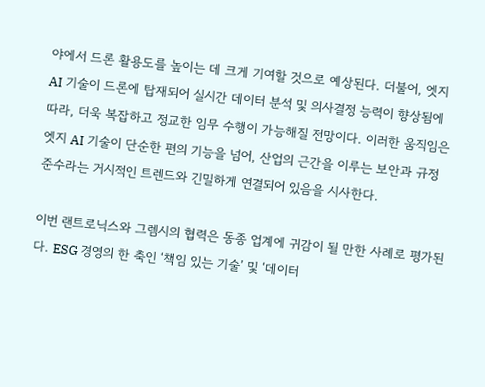야에서 드론 활용도를 높이는 데 크게 기여할 것으로 예상된다. 더불어, 엣지 AI 기술이 드론에 탑재되어 실시간 데이터 분석 및 의사결정 능력이 향상됨에 따라, 더욱 복잡하고 정교한 임무 수행이 가능해질 전망이다. 이러한 움직임은 엣지 AI 기술이 단순한 편의 기능을 넘어, 산업의 근간을 이루는 보안과 규정 준수라는 거시적인 트렌드와 긴밀하게 연결되어 있음을 시사한다.

이번 랜트로닉스와 그렘시의 협력은 동종 업계에 귀감이 될 만한 사례로 평가된다. ESG 경영의 한 축인 ‘책임 있는 기술’ 및 ‘데이터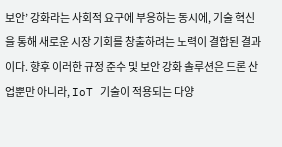보안’ 강화라는 사회적 요구에 부응하는 동시에, 기술 혁신을 통해 새로운 시장 기회를 창출하려는 노력이 결합된 결과이다. 향후 이러한 규정 준수 및 보안 강화 솔루션은 드론 산업뿐만 아니라, IoT 기술이 적용되는 다양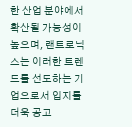한 산업 분야에서 확산될 가능성이 높으며, 랜트로닉스는 이러한 트렌드를 선도하는 기업으로서 입지를 더욱 공고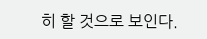히 할 것으로 보인다.